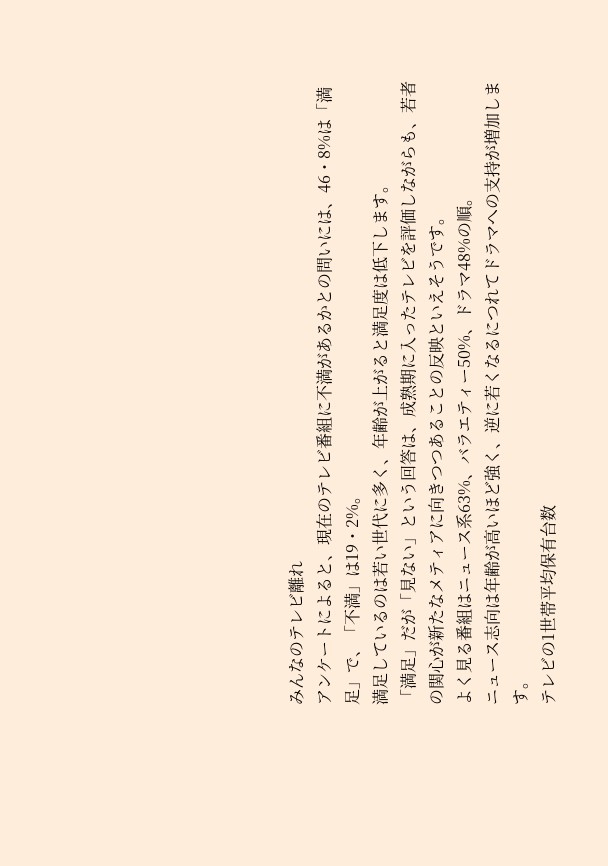みんなのテレビ離れ
アンケートによると、現在のテレビ番組に不満があるかとの問いには、46・8%は「満足」で、「不満」は19・2%。
満足しているのは若い世代に多く、年齢が上がると満足度は低下します。
「満足」だが「見ない」という回答は、成熟期に入ったテレビを評価しながらも、若者の関心が新たなメティアに向きつつあることの反映といえそうです。
よく見る番組はニュース系63%、バラエティー50%、ドラマ48%の順。
ニュース志向は年齢が高いほど強く、逆に若くなるにつれてドラマへの支持が増加します。
テレビの1世帯平均保有台数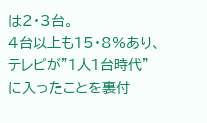は2・3台。
4台以上も15・8%あり、テレビが"1人1台時代"に入ったことを裏付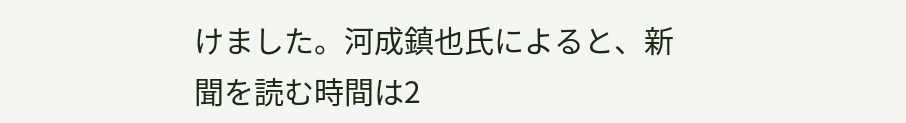けました。河成鎮也氏によると、新聞を読む時間は2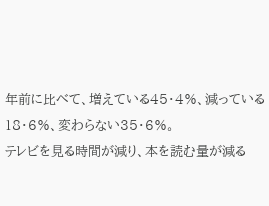年前に比べて、増えている45・4%、減っている18・6%、変わらない35・6%。
テレビを見る時間が減り、本を読む量が減る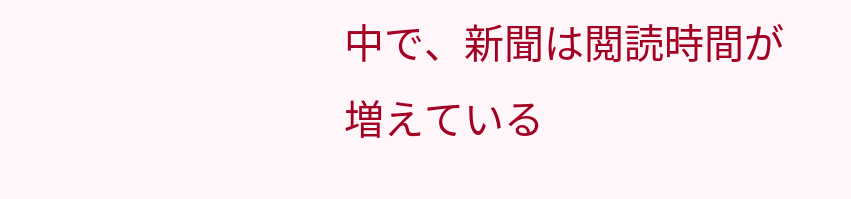中で、新聞は閲読時間が増えている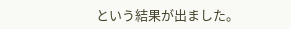という結果が出ました。